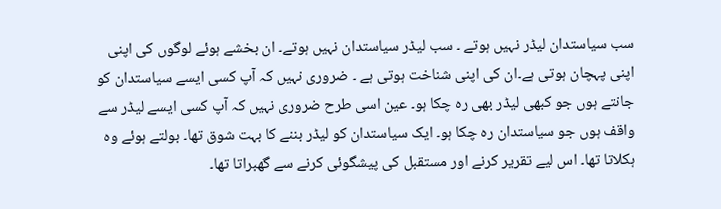سب سیاستدان لیڈر نہیں ہوتے ۔ سب لیڈر سیاستدان نہیں ہوتے۔ ان بخشے ہوئے لوگوں کی اپنی اپنی پہچان ہوتی ہے۔ان کی اپنی شناخت ہوتی ہے ۔ ضروری نہیں کہ آپ کسی ایسے سیاستدان کو جانتے ہوں جو کبھی لیڈر بھی رہ چکا ہو۔ عین اسی طرح ضروری نہیں کہ آپ کسی ایسے لیڈر سے واقف ہوں جو سیاستدان رہ چکا ہو۔ ایک سیاستدان کو لیڈر بننے کا بہت شوق تھا۔ بولتے ہوئے وہ ہکلاتا تھا۔ اس لیے تقریر کرنے اور مستقبل کی پیشگوئی کرنے سے گھبراتا تھا۔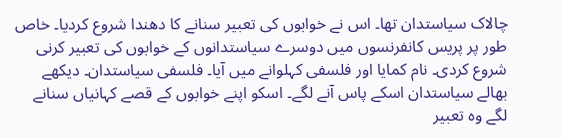چالاک سیاستدان تھا۔ اس نے خوابوں کی تعبیر سنانے کا دھندا شروع کردیا۔ خاص طور پر پریس کانفرنسوں میں دوسرے سیاستدانوں کے خوابوں کی تعبیر کرنی شروع کردی۔ نام کمایا اور فلسفی کہلوانے میں آیا۔ فلسفی سیاستدان۔ دیکھے بھالے سیاستدان اسکے پاس آنے لگے۔ اسکو اپنے خوابوں کے قصے کہانیاں سنانے لگے وہ تعبیر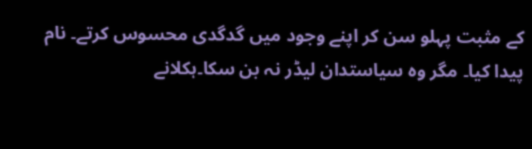کے مثبت پہلو سن کر اپنے وجود میں گدگدی محسوس کرتے۔ نام پیدا کیا۔ مگر وہ سیاستدان لیڈر نہ بن سکا۔ہکلانے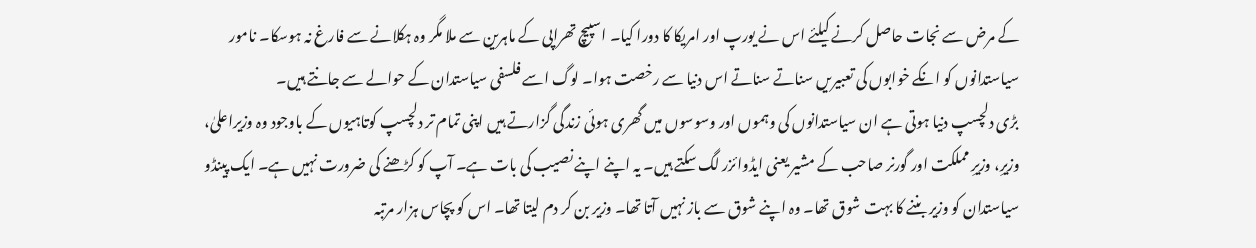کے مرض سے نجات حاصل کرنے کیلئے اس نے یورپ اور امریکا کا دورا کیا۔ اسپیچ تھراپی کے ماہرین سے ملا مگر وہ ہکلانے سے فارغ نہ ہوسکا۔ نامور سیاستدانوں کو انکے خوابوں کی تعبیریں سناتے سناتے اس دنیا سے رخصت ہوا۔ لوگ اسے فلسفی سیاستدان کے حوالے سے جانتے ہیں۔
بڑی دلچسپ دنیا ہوتی ہے ان سیاستدانوں کی وہموں اور وسوسوں میں گھری ہوئی زندگی گزارتے ہیں اپنی تمام تر دلچسپ کوتاہیوں کے باوجود وہ وزیراعلیٰ، وزیرِ، وزیرِ مملکت اور گورنر صاحب کے مشیر یعنی ایڈوائزر لگ سکتے ہیں۔ یہ اپنے اپنے نصیب کی بات ہے۔ آپ کو کڑھنے کی ضرورت نہیں ہے۔ ایک پینڈو سیاستدان کو وزیر بننے کا بہت شوق تھا۔ وہ اپنے شوق سے باز نہیں آتا تھا۔ وزیر بن کر دم لیتا تھا۔ اس کو پچاس ہزار مرتبہ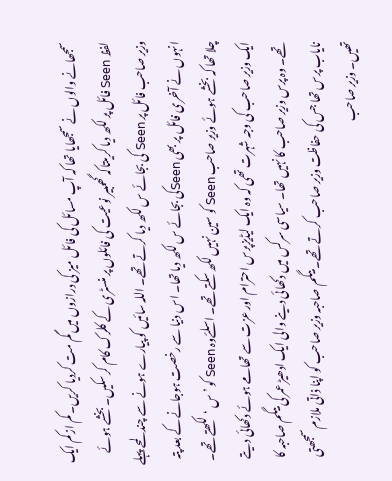سمجھانے والوں نے سمجھایا تھا کہ آپ مسائل کی فائل میز کی درازوں میں گم مت کردیا کریں۔ کم ازکم ایک لفظ Seen فائل پر لکھ دیا کریںتاکہ گھمبیر نوعیت کی فائلوں پر منسٹری کے کلرک کام کرسکیں۔ بخشے ہوئے وزیر صاحب فائل پر Seen کی بجائے س لکھ دیا کرتے تھے۔ اللہ سائیں کو پیارے ہونے سے چند لمحے پہلے انہوں نے آخری فائل پر بھی Seenکی بجائے س لکھ دیا تھا۔ اس دنیا سے رخصت ہوجانے کے بعد پتہ چلا تھا کہ بخشے ہوئے وزیر صاحب Seen کو سین نہیں لکھ سکتے تھے۔ اسلئےوہ Seen کو ’س ‘لکھتے تھے۔ ایک وزیر صاحب کی وجہ شہرت تھی کہ وہ ایک لیڈیزپرس احترام اور عزت سے تھامے ہوئے دکھائی دیتے تھے۔ وہ پرس وزیر صاحب کا نہیں تھا۔ سیاسی سرکس میں دکھائی دینے والی ایک ادھیڑ عمر کی بیگم صاحبہ کا نایاب پرس تھا جس کی حفاظت وزیر صاحب کرتے تھے۔ بیگم صاحبہ وزیر صاحب کو اپنا ذاتی ملازم سمجھتی تھیں۔ وزیر صاحب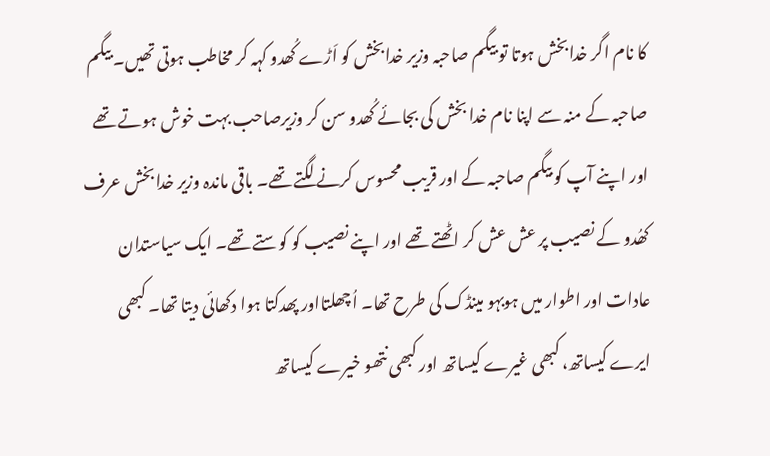کا نام اگر خدابخش ہوتا تو بیگم صاحبہ وزیر خدابخش کو اَڑے کُھدو کہہ کر مخاطب ہوتی تھیں۔ بیگم صاحبہ کے منہ سے اپنا نام خدا بخش کی بجائے کُھدو سن کر وزیرصاحب بہت خوش ہوتے تھے اور اپنے آپ کو بیگم صاحبہ کے اور قریب محسوس کرنے لگتے تھے۔ باقی ماندہ وزیر خدابخش عرف کھُدو کے نصیب پر عش عش کر اٹھتے تھے اور اپنے نصیب کو کوستے تھے۔ ایک سیاستدان عادات اور اطوار میں ہوبہو مینڈک کی طرح تھا۔ اُچھلتااور پھدکتا ہوا دکھائی دیتا تھا۔ کبھی ایرے کیساتھ، کبھی غیرے کیساتھ اور کبھی نتھو خیرے کیساتھ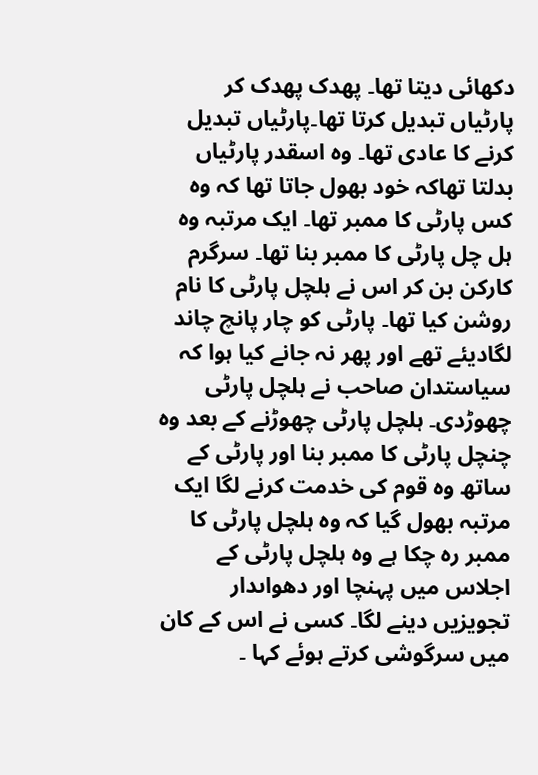دکھائی دیتا تھا۔ پھدک پھدک کر پارٹیاں تبدیل کرتا تھا۔پارٹیاں تبدیل کرنے کا عادی تھا۔ وہ اسقدر پارٹیاں بدلتا تھاکہ خود بھول جاتا تھا کہ وہ کس پارٹی کا ممبر تھا۔ ایک مرتبہ وہ ہل چل پارٹی کا ممبر بنا تھا۔ سرگرم کارکن بن کر اس نے ہلچل پارٹی کا نام روشن کیا تھا۔ پارٹی کو چار پانچ چاند لگادیئے تھے اور پھر نہ جانے کیا ہوا کہ سیاستدان صاحب نے ہلچل پارٹی چھوڑدی۔ ہلچل پارٹی چھوڑنے کے بعد وہ چنچل پارٹی کا ممبر بنا اور پارٹی کے ساتھ وہ قوم کی خدمت کرنے لگا ایک مرتبہ بھول گیا کہ وہ ہلچل پارٹی کا ممبر رہ چکا ہے وہ ہلچل پارٹی کے اجلاس میں پہنچا اور دھواںدار تجویزیں دینے لگا۔ کسی نے اس کے کان میں سرگوشی کرتے ہوئے کہا ۔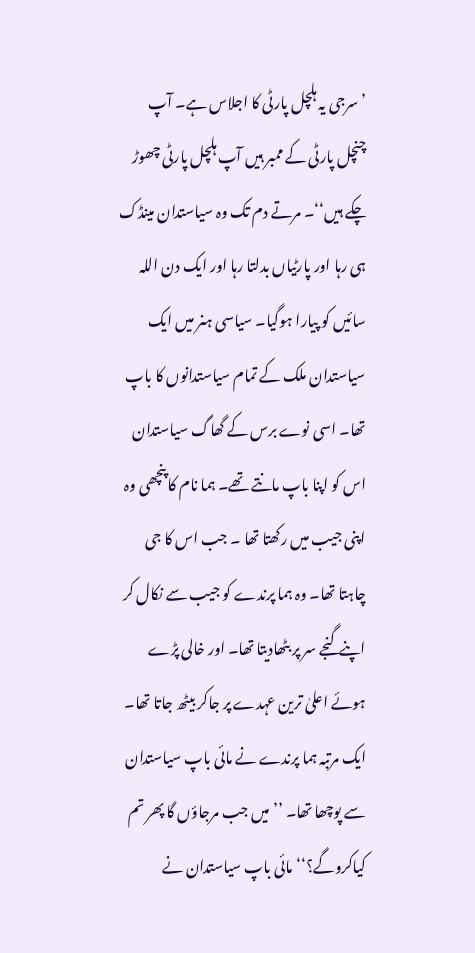’سرجی یہ ہلچل پارٹی کا اجلاس ہے۔ آپ چنچل پارٹی کے ممبر ہیں آپ ہلچل پارٹی چھوڑ چکے ہیں‘‘۔ مرتے دم تک وہ سیاستدان مینڈک ہی رہا اور پارٹیاں بدلتا رہا اور ایک دن اللہ سائیں کو پیارا ہوگیا۔ سیاسی ہنر میں ایک سیاستدان ملک کے تمام سیاستدانوں کا باپ تھا۔ اسی نوے برس کے گھاگ سیاستدان اس کو اپنا باپ مانتے تھے۔ ہما نام کا پنچھی وہ اپنی جیب میں رکھتا تھا ۔ جب اس کا جی چاہتا تھا۔ وہ ہما پرندے کو جیب سے نکال کر اپنے گنجے سر پر بٹھادیتا تھا۔ اور خالی پڑے ہوئے اعلیٰ ترین عہدے پر جاکر بیٹھ جاتا تھا۔ ایک مرتبہ ہما پرندے نے مائی باپ سیاستدان سے پوچھا تھا۔ ’’میں جب مرجاؤں گا پھر تم کیاکروگے؟‘‘مائی باپ سیاستدان نے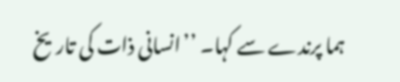ہما پرندے سے کہا۔ ’’انسانی ذات کی تاریخ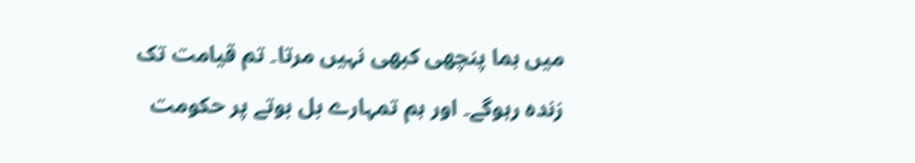میں ہما پنچھی کبھی نہیں مرتا۔ تم قیامت تک زندہ رہوگے۔ اور ہم تمہارے بل بوتے پر حکومت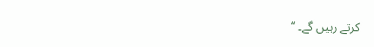کرتے رہیں گے۔ ‘‘